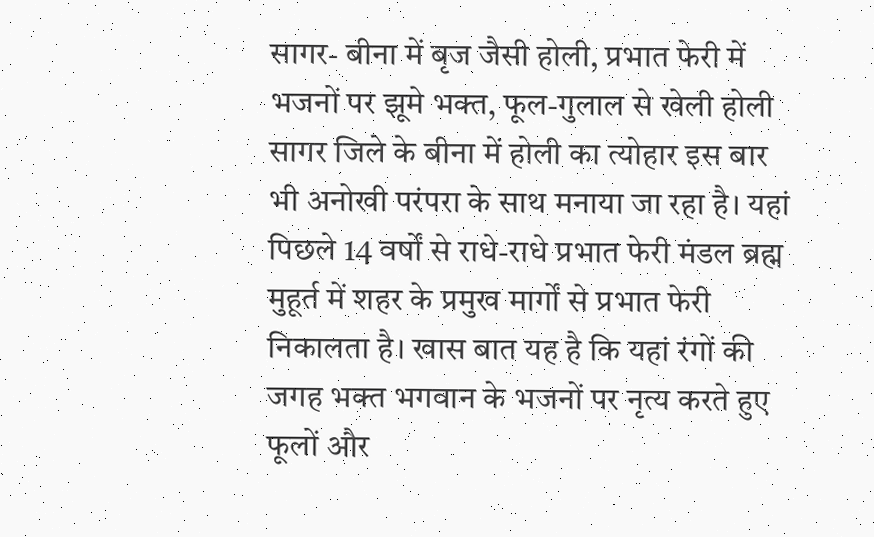सागर- बीना में बृज जैसी होली, प्रभात फेरी में भजनों पर झूमे भक्त, फूल-गुलाल से खेली होली
सागर जिले के बीना में होली का त्योहार इस बार भी अनोखी परंपरा के साथ मनाया जा रहा है। यहां पिछले 14 वर्षों से राधे-राधे प्रभात फेरी मंडल ब्रह्म मुहूर्त में शहर के प्रमुख मार्गों से प्रभात फेरी निकालता है। खास बात यह है कि यहां रंगों की जगह भक्त भगवान के भजनों पर नृत्य करते हुए फूलों और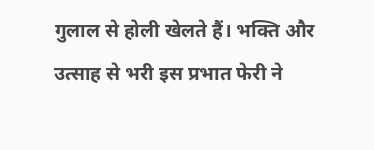गुलाल से होली खेलते हैं। भक्ति और उत्साह से भरी इस प्रभात फेरी ने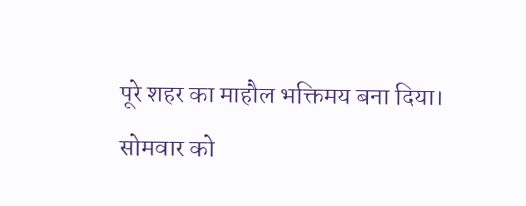पूरे शहर का माहौल भक्तिमय बना दिया।
सोमवार को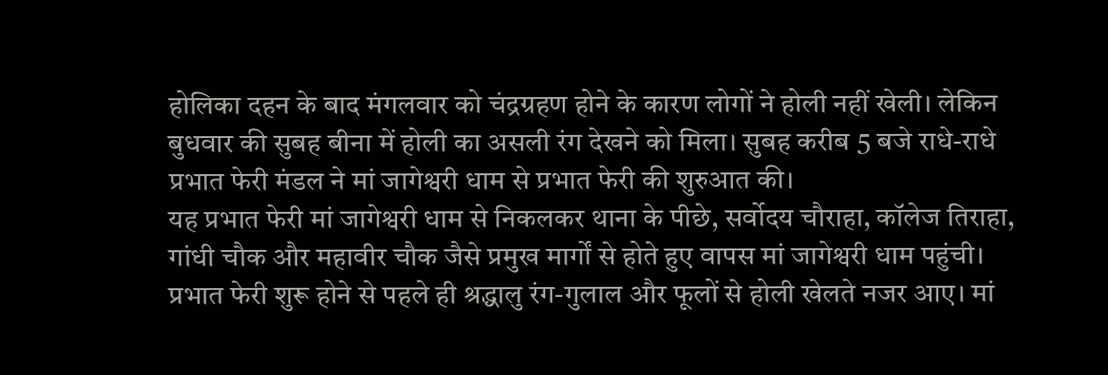होलिका दहन के बाद मंगलवार को चंद्रग्रहण होने के कारण लोगों ने होली नहीं खेली। लेकिन बुधवार की सुबह बीना में होली का असली रंग देखने को मिला। सुबह करीब 5 बजे राधे-राधे प्रभात फेरी मंडल ने मां जागेश्वरी धाम से प्रभात फेरी की शुरुआत की।
यह प्रभात फेरी मां जागेश्वरी धाम से निकलकर थाना के पीछे, सर्वोदय चौराहा, कॉलेज तिराहा, गांधी चौक और महावीर चौक जैसे प्रमुख मार्गों से होते हुए वापस मां जागेश्वरी धाम पहुंची।
प्रभात फेरी शुरू होने से पहले ही श्रद्धालु रंग-गुलाल और फूलों से होली खेलते नजर आए। मां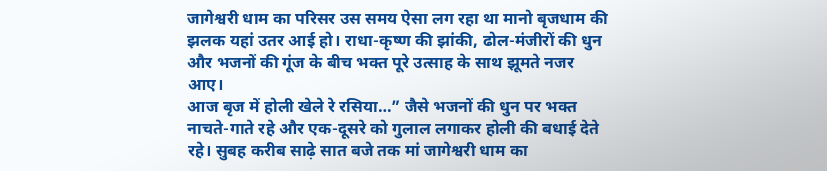जागेश्वरी धाम का परिसर उस समय ऐसा लग रहा था मानो बृजधाम की झलक यहां उतर आई हो। राधा-कृष्ण की झांकी, ढोल-मंजीरों की धुन और भजनों की गूंज के बीच भक्त पूरे उत्साह के साथ झूमते नजर आए।
आज बृज में होली खेले रे रसिया…” जैसे भजनों की धुन पर भक्त नाचते-गाते रहे और एक-दूसरे को गुलाल लगाकर होली की बधाई देते रहे। सुबह करीब साढ़े सात बजे तक मां जागेश्वरी धाम का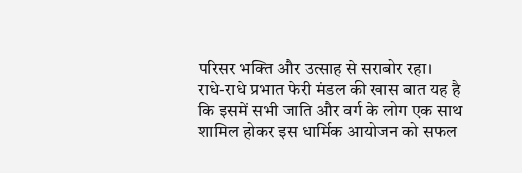परिसर भक्ति और उत्साह से सराबोर रहा।
राधे-राधे प्रभात फेरी मंडल की खास बात यह है कि इसमें सभी जाति और वर्ग के लोग एक साथ शामिल होकर इस धार्मिक आयोजन को सफल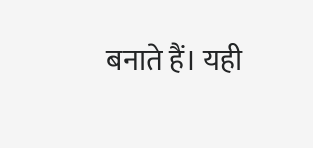बनाते हैं। यही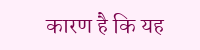कारण है कि यह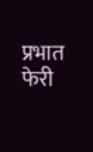प्रभात फेरी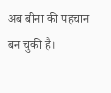अब बीना की पहचान बन चुकी है।